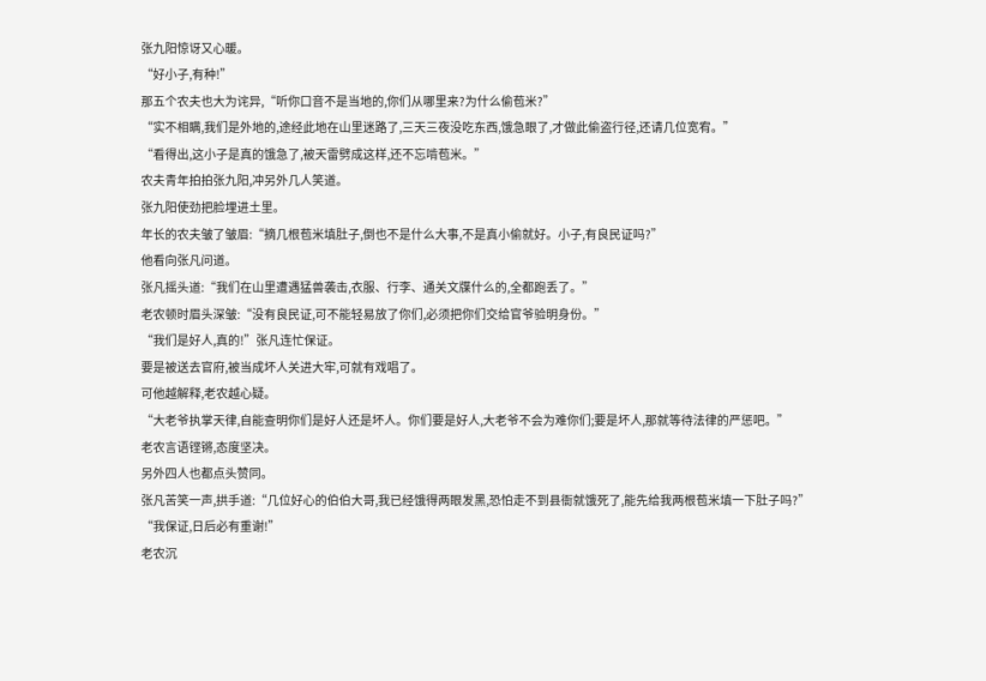张九阳惊讶又心暖。
“好小子,有种!”
那五个农夫也大为诧异,“听你口音不是当地的,你们从哪里来?为什么偷苞米?”
“实不相瞒,我们是外地的,途经此地在山里迷路了,三天三夜没吃东西,饿急眼了,才做此偷盗行径,还请几位宽宥。”
“看得出,这小子是真的饿急了,被天雷劈成这样,还不忘啃苞米。”
农夫青年拍拍张九阳,冲另外几人笑道。
张九阳使劲把脸埋进土里。
年长的农夫皱了皱眉:“摘几根苞米填肚子,倒也不是什么大事,不是真小偷就好。小子,有良民证吗?”
他看向张凡问道。
张凡摇头道:“我们在山里遭遇猛兽袭击,衣服、行李、通关文牒什么的,全都跑丢了。”
老农顿时眉头深皱:“没有良民证,可不能轻易放了你们,必须把你们交给官爷验明身份。”
“我们是好人,真的!”张凡连忙保证。
要是被送去官府,被当成坏人关进大牢,可就有戏唱了。
可他越解释,老农越心疑。
“大老爷执掌天律,自能查明你们是好人还是坏人。你们要是好人,大老爷不会为难你们;要是坏人,那就等待法律的严惩吧。”
老农言语铿锵,态度坚决。
另外四人也都点头赞同。
张凡苦笑一声,拱手道:“几位好心的伯伯大哥,我已经饿得两眼发黑,恐怕走不到县衙就饿死了,能先给我两根苞米填一下肚子吗?”
“我保证,日后必有重谢!”
老农沉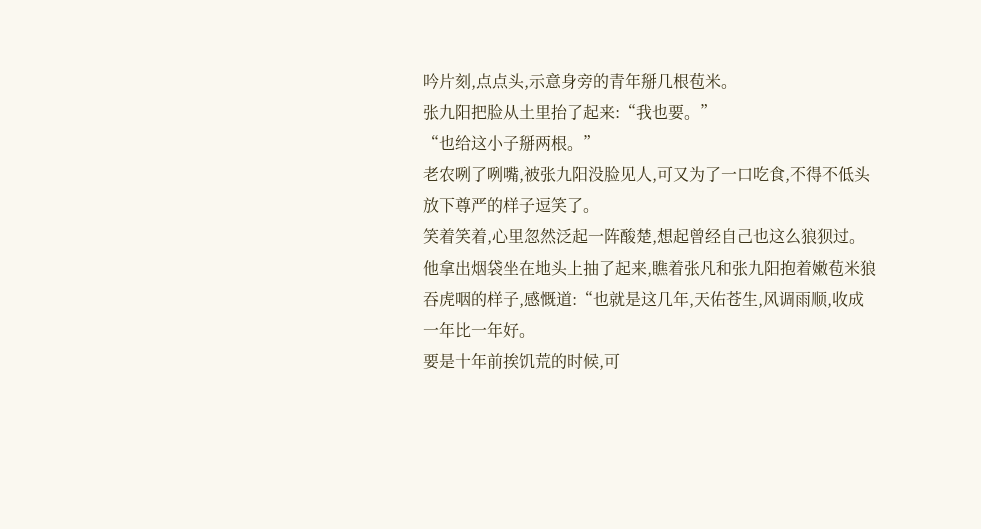吟片刻,点点头,示意身旁的青年掰几根苞米。
张九阳把脸从土里抬了起来:“我也要。”
“也给这小子掰两根。”
老农咧了咧嘴,被张九阳没脸见人,可又为了一口吃食,不得不低头放下尊严的样子逗笑了。
笑着笑着,心里忽然泛起一阵酸楚,想起曾经自己也这么狼狈过。
他拿出烟袋坐在地头上抽了起来,瞧着张凡和张九阳抱着嫩苞米狼吞虎咽的样子,感慨道:“也就是这几年,天佑苍生,风调雨顺,收成一年比一年好。
要是十年前挨饥荒的时候,可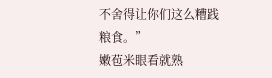不舍得让你们这么糟践粮食。”
嫩苞米眼看就熟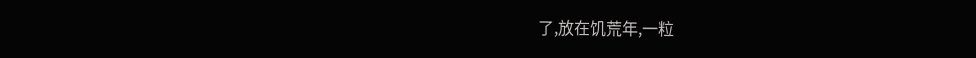了,放在饥荒年,一粒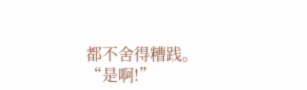都不舍得糟践。
“是啊!”